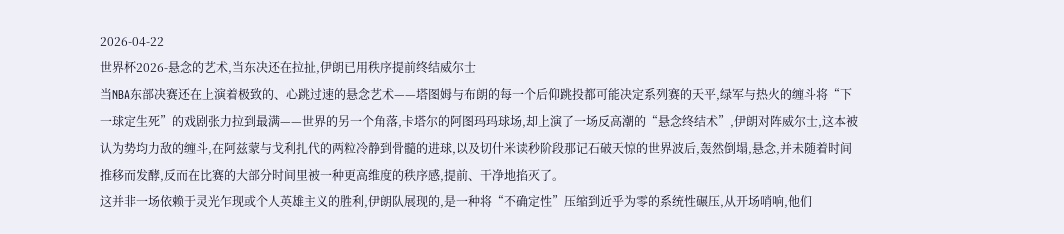2026-04-22
世界杯2026-悬念的艺术,当东决还在拉扯,伊朗已用秩序提前终结威尔士
当NBA东部决赛还在上演着极致的、心跳过速的悬念艺术——塔图姆与布朗的每一个后仰跳投都可能决定系列赛的天平,绿军与热火的缠斗将“下一球定生死”的戏剧张力拉到最满——世界的另一个角落,卡塔尔的阿图玛玛球场,却上演了一场反高潮的“悬念终结术”,伊朗对阵威尔士,这本被认为势均力敌的缠斗,在阿兹蒙与戈利扎代的两粒冷静到骨髓的进球,以及切什米读秒阶段那记石破天惊的世界波后,轰然倒塌,悬念,并未随着时间推移而发酵,反而在比赛的大部分时间里被一种更高维度的秩序感,提前、干净地掐灭了。
这并非一场依赖于灵光乍现或个人英雄主义的胜利,伊朗队展现的,是一种将“不确定性”压缩到近乎为零的系统性碾压,从开场哨响,他们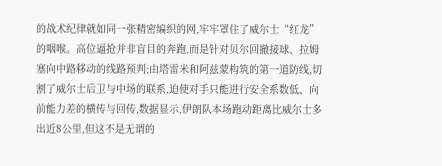的战术纪律就如同一张精密编织的网,牢牢罩住了威尔士“红龙”的咽喉。高位逼抢并非盲目的奔跑,而是针对贝尔回撤接球、拉姆塞向中路移动的线路预判;由塔雷米和阿兹蒙构筑的第一道防线,切割了威尔士后卫与中场的联系,迫使对手只能进行安全系数低、向前能力差的横传与回传,数据显示,伊朗队本场跑动距离比威尔士多出近8公里,但这不是无谓的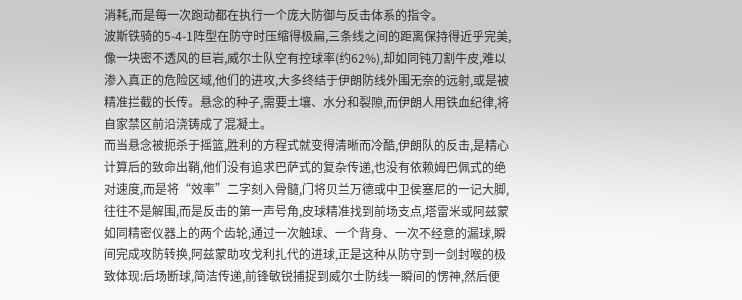消耗,而是每一次跑动都在执行一个庞大防御与反击体系的指令。
波斯铁骑的5-4-1阵型在防守时压缩得极扁,三条线之间的距离保持得近乎完美,像一块密不透风的巨岩,威尔士队空有控球率(约62%),却如同钝刀割牛皮,难以渗入真正的危险区域,他们的进攻,大多终结于伊朗防线外围无奈的远射,或是被精准拦截的长传。悬念的种子,需要土壤、水分和裂隙,而伊朗人用铁血纪律,将自家禁区前沿浇铸成了混凝土。
而当悬念被扼杀于摇篮,胜利的方程式就变得清晰而冷酷,伊朗队的反击,是精心计算后的致命出鞘,他们没有追求巴萨式的复杂传递,也没有依赖姆巴佩式的绝对速度,而是将“效率”二字刻入骨髓,门将贝兰万德或中卫侯塞尼的一记大脚,往往不是解围,而是反击的第一声号角,皮球精准找到前场支点,塔雷米或阿兹蒙如同精密仪器上的两个齿轮,通过一次触球、一个背身、一次不经意的漏球,瞬间完成攻防转换,阿兹蒙助攻戈利扎代的进球,正是这种从防守到一剑封喉的极致体现:后场断球,简洁传递,前锋敏锐捕捉到威尔士防线一瞬间的愣神,然后便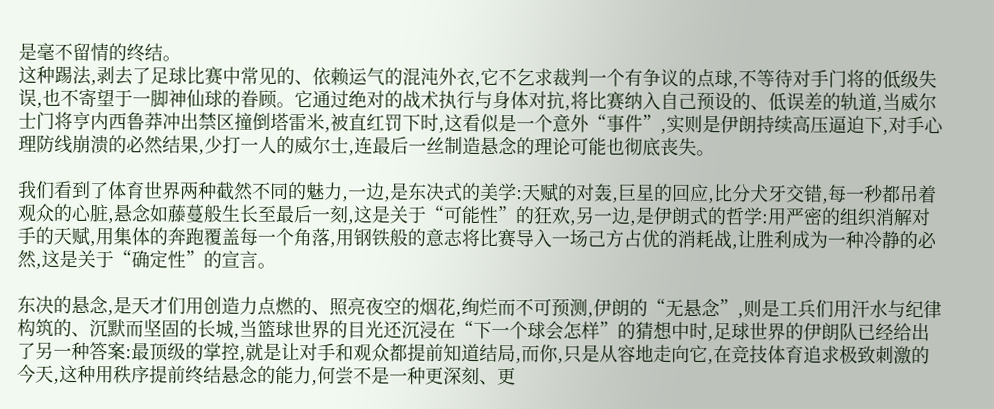是毫不留情的终结。
这种踢法,剥去了足球比赛中常见的、依赖运气的混沌外衣,它不乞求裁判一个有争议的点球,不等待对手门将的低级失误,也不寄望于一脚神仙球的眷顾。它通过绝对的战术执行与身体对抗,将比赛纳入自己预设的、低误差的轨道,当威尔士门将亨内西鲁莽冲出禁区撞倒塔雷米,被直红罚下时,这看似是一个意外“事件”,实则是伊朗持续高压逼迫下,对手心理防线崩溃的必然结果,少打一人的威尔士,连最后一丝制造悬念的理论可能也彻底丧失。

我们看到了体育世界两种截然不同的魅力,一边,是东决式的美学:天赋的对轰,巨星的回应,比分犬牙交错,每一秒都吊着观众的心脏,悬念如藤蔓般生长至最后一刻,这是关于“可能性”的狂欢,另一边,是伊朗式的哲学:用严密的组织消解对手的天赋,用集体的奔跑覆盖每一个角落,用钢铁般的意志将比赛导入一场己方占优的消耗战,让胜利成为一种冷静的必然,这是关于“确定性”的宣言。

东决的悬念,是天才们用创造力点燃的、照亮夜空的烟花,绚烂而不可预测,伊朗的“无悬念”,则是工兵们用汗水与纪律构筑的、沉默而坚固的长城,当篮球世界的目光还沉浸在“下一个球会怎样”的猜想中时,足球世界的伊朗队已经给出了另一种答案:最顶级的掌控,就是让对手和观众都提前知道结局,而你,只是从容地走向它,在竞技体育追求极致刺激的今天,这种用秩序提前终结悬念的能力,何尝不是一种更深刻、更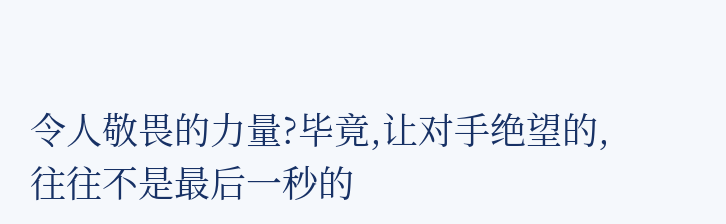令人敬畏的力量?毕竟,让对手绝望的,往往不是最后一秒的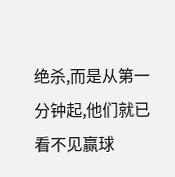绝杀,而是从第一分钟起,他们就已看不见赢球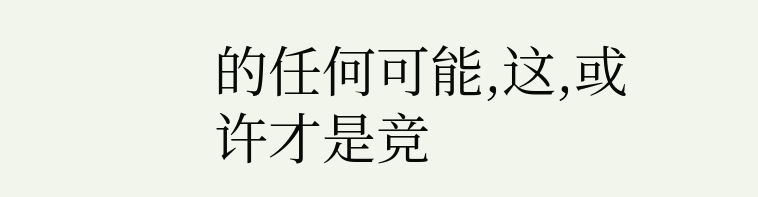的任何可能,这,或许才是竞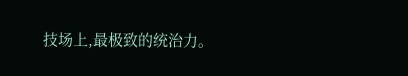技场上,最极致的统治力。